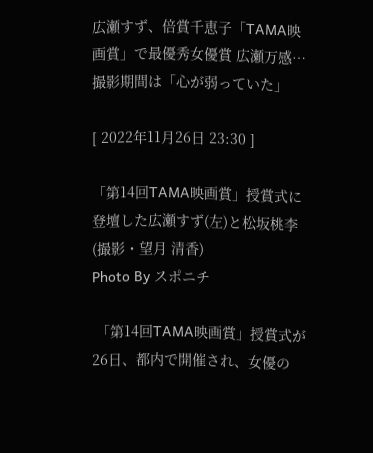広瀬すず、倍賞千恵子「TAMA映画賞」で最優秀女優賞 広瀬万感…撮影期間は「心が弱っていた」

[ 2022年11月26日 23:30 ]

「第14回TAMA映画賞」授賞式に登壇した広瀬すず(左)と松坂桃李(撮影・望月 清香)
Photo By スポニチ

 「第14回TAMA映画賞」授賞式が26日、都内で開催され、女優の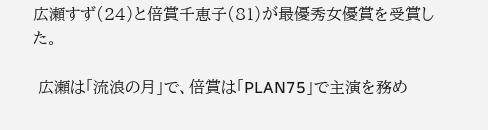広瀬すず(24)と倍賞千恵子(81)が最優秀女優賞を受賞した。

 広瀬は「流浪の月」で、倍賞は「PLAN75」で主演を務め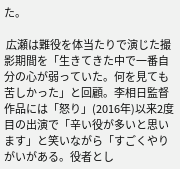た。

 広瀬は難役を体当たりで演じた撮影期間を「生きてきた中で一番自分の心が弱っていた。何を見ても苦しかった」と回顧。李相日監督作品には「怒り」(2016年)以来2度目の出演で「辛い役が多いと思います」と笑いながら「すごくやりがいがある。役者とし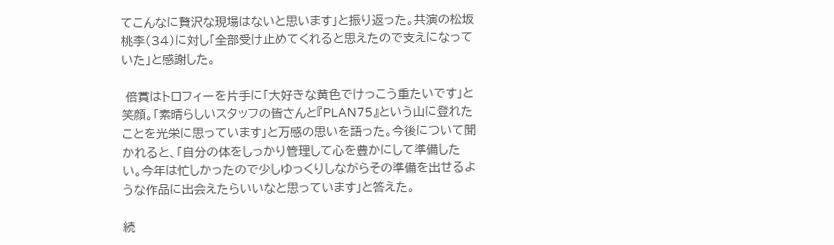てこんなに贅沢な現場はないと思います」と振り返った。共演の松坂桃李(34)に対し「全部受け止めてくれると思えたので支えになっていた」と感謝した。

 倍賞はトロフィーを片手に「大好きな黄色でけっこう重たいです」と笑顔。「素晴らしいスタッフの皆さんと『PLAN75』という山に登れたことを光栄に思っています」と万感の思いを語った。今後について聞かれると、「自分の体をしっかり管理して心を豊かにして準備したい。今年は忙しかったので少しゆっくりしながらその準備を出せるような作品に出会えたらいいなと思っています」と答えた。

続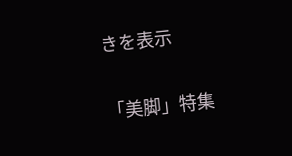きを表示

「美脚」特集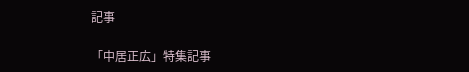記事

「中居正広」特集記事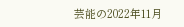芸能の2022年11月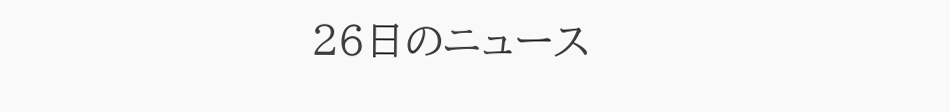26日のニュース